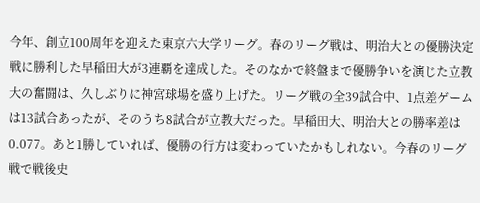今年、創立100周年を迎えた東京六大学リーグ。春のリーグ戦は、明治大との優勝決定戦に勝利した早稲田大が3連覇を達成した。そのなかで終盤まで優勝争いを演じた立教大の奮闘は、久しぶりに神宮球場を盛り上げた。リーグ戦の全39試合中、1点差ゲームは13試合あったが、そのうち8試合が立教大だった。早稲田大、明治大との勝率差は0.077。あと1勝していれば、優勝の行方は変わっていたかもしれない。今春のリーグ戦で戦後史